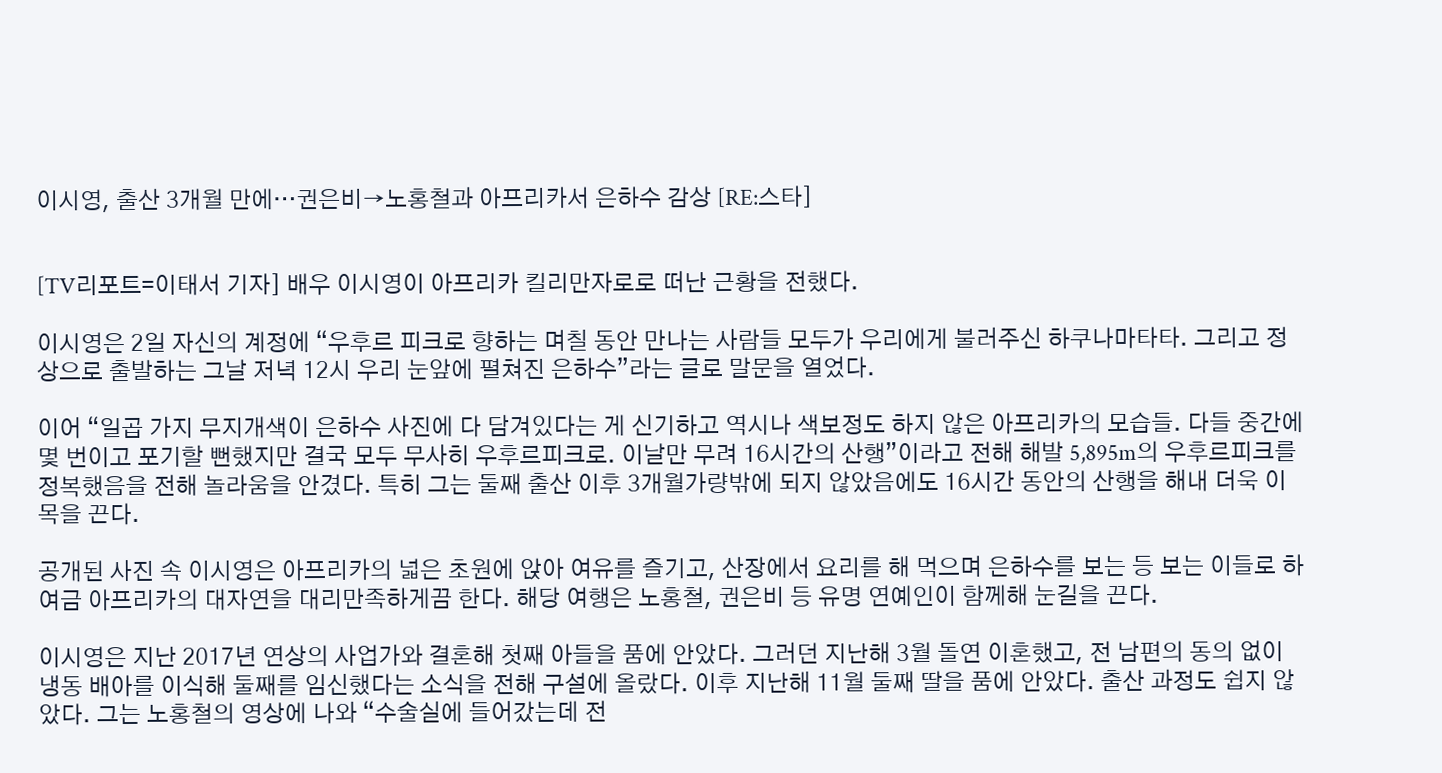이시영, 출산 3개월 만에…권은비→노홍철과 아프리카서 은하수 감상 [RE:스타]


[TV리포트=이태서 기자] 배우 이시영이 아프리카 킬리만자로로 떠난 근황을 전했다.

이시영은 2일 자신의 계정에 “우후르 피크로 향하는 며칠 동안 만나는 사람들 모두가 우리에게 불러주신 하쿠나마타타. 그리고 정상으로 출발하는 그날 저녁 12시 우리 눈앞에 펼쳐진 은하수”라는 글로 말문을 열었다.

이어 “일곱 가지 무지개색이 은하수 사진에 다 담겨있다는 게 신기하고 역시나 색보정도 하지 않은 아프리카의 모습들. 다들 중간에 몇 번이고 포기할 뻔했지만 결국 모두 무사히 우후르피크로. 이날만 무려 16시간의 산행”이라고 전해 해발 5,895m의 우후르피크를 정복했음을 전해 놀라움을 안겼다. 특히 그는 둘째 출산 이후 3개월가량밖에 되지 않았음에도 16시간 동안의 산행을 해내 더욱 이목을 끈다.

공개된 사진 속 이시영은 아프리카의 넓은 초원에 앉아 여유를 즐기고, 산장에서 요리를 해 먹으며 은하수를 보는 등 보는 이들로 하여금 아프리카의 대자연을 대리만족하게끔 한다. 해당 여행은 노홍철, 권은비 등 유명 연예인이 함께해 눈길을 끈다.

이시영은 지난 2017년 연상의 사업가와 결혼해 첫째 아들을 품에 안았다. 그러던 지난해 3월 돌연 이혼했고, 전 남편의 동의 없이 냉동 배아를 이식해 둘째를 임신했다는 소식을 전해 구설에 올랐다. 이후 지난해 11월 둘째 딸을 품에 안았다. 출산 과정도 쉽지 않았다. 그는 노홍철의 영상에 나와 “수술실에 들어갔는데 전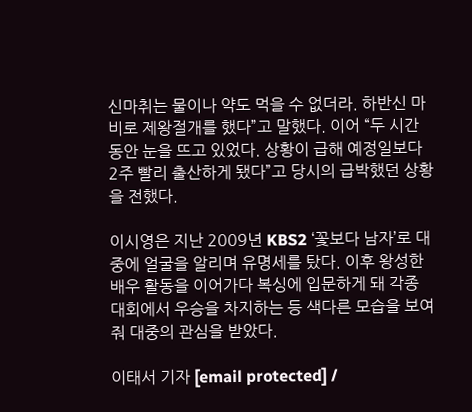신마취는 물이나 약도 먹을 수 없더라. 하반신 마비로 제왕절개를 했다”고 말했다. 이어 “두 시간 동안 눈을 뜨고 있었다. 상황이 급해 예정일보다 2주 빨리 출산하게 됐다”고 당시의 급박했던 상황을 전했다.

이시영은 지난 2009년 KBS2 ‘꽃보다 남자’로 대중에 얼굴을 알리며 유명세를 탔다. 이후 왕성한 배우 활동을 이어가다 복싱에 입문하게 돼 각종 대회에서 우승을 차지하는 등 색다른 모습을 보여줘 대중의 관심을 받았다.

이태서 기자 [email protected] /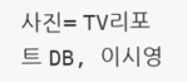사진= TV리포트 DB, 이시영